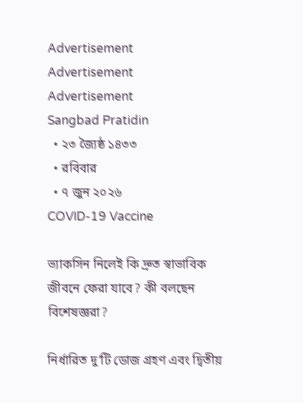Advertisement
Advertisement
Advertisement
Sangbad Pratidin
  • ২৩ জ্যৈষ্ঠ ১৪৩৩
  • রবিবার
  • ৭ জুন ২০২৬
COVID-19 Vaccine

ভ্যাকসিন নিলেই কি দ্রুত স্বাভাবিক জীবনে ফেরা যাবে? কী বলছেন বিশেষজ্ঞরা?

নির্ধারিত দু’টি ডোজ গ্রহণ এবং দ্বিতীয়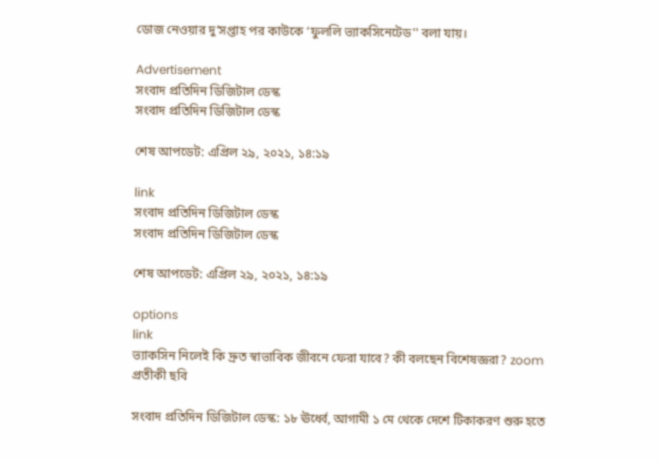ডোজ নেওয়ার দু’সপ্তাহ পর কাউকে ‘ফুললি ভ্যাকসিনেটেড'' বলা যায়।

Advertisement
সংবাদ প্রতিদিন ডিজিটাল ডেস্ক
সংবাদ প্রতিদিন ডিজিটাল ডেস্ক

শেষ আপডেট: এপ্রিল ২৯, ২০২১, ১৪:১৯

link
সংবাদ প্রতিদিন ডিজিটাল ডেস্ক
সংবাদ প্রতিদিন ডিজিটাল ডেস্ক

শেষ আপডেট: এপ্রিল ২৯, ২০২১, ১৪:১৯

options
link
ভ্যাকসিন নিলেই কি দ্রুত স্বাভাবিক জীবনে ফেরা যাবে? কী বলছেন বিশেষজ্ঞরা? zoom
প্রতীকী ছবি

সংবাদ প্রতিদিন ডিজিটাল ডেস্ক: ১৮ ঊর্ধ্বে, আগামী ১ মে থেকে দেশে টিকাকরণ শুরু হতে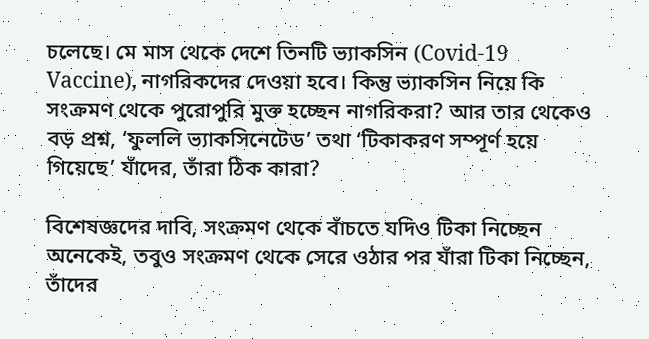চলেছে। মে মাস থেকে দেশে তিনটি ভ‌্যাকসিন (Covid-19 Vaccine), নাগরিকদের দেওয়া হবে। কিন্তু ভ‌্যাকসিন নিয়ে কি সংক্রমণ থেকে পুরোপুরি মুক্ত হচ্ছেন নাগরিকরা? আর তার থেকেও বড় প্রশ্ন, ‘ফুললি ভ‌্যাকসিনেটেড’ তথা ‘টিকাকরণ সম্পূর্ণ হয়ে গিয়েছে’ যাঁদের, তাঁরা ঠিক কারা?

বিশেষজ্ঞদের দাবি, সংক্রমণ থেকে বাঁচতে যদিও টিকা নিচ্ছেন অনেকেই, তবুও সংক্রমণ থেকে সেরে ওঠার পর যাঁরা টিকা নিচ্ছেন, তাঁদের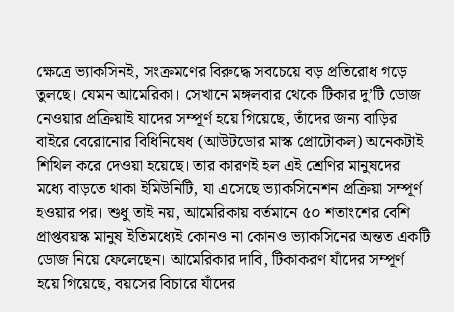ক্ষেত্রে ভ‌্যাকসিনই, সংক্রমণের বিরুদ্ধে সবচেয়ে বড় প্রতিরোধ গড়ে তুলছে। যেমন আমেরিকা। সেখানে মঙ্গলবার থেকে টিকার দু’টি ডোজ নেওয়ার প্রক্রিয়াই যাদের সম্পূর্ণ হয়ে গিয়েছে, তাঁদের জন‌্য বাড়ির বাইরে বেরোনোর বিধিনিষেধ (আউটডোর মাস্ক প্রোটোকল) অনেকটাই শিথিল করে দেওয়া হয়েছে। তার কারণই হল এই শ্রেণির মানুষদের মধ্যে বাড়তে থাকা ইমিউনিটি, যা এসেছে ভ‌্যাকসিনেশন প্রক্রিয়া সম্পূর্ণ হওয়ার পর। শুধু তাই নয়, আমেরিকায় বর্তমানে ৫০ শতাংশের বেশি প্রাপ্তবয়স্ক মানুষ ইতিমধ্যেই কোনও না কোনও ভ‌্যাকসিনের অন্তত একটি ডোজ নিয়ে ফেলেছেন। আমেরিকার দাবি, টিকাকরণ যাঁদের সম্পূর্ণ হয়ে গিয়েছে, বয়সের বিচারে যাঁদের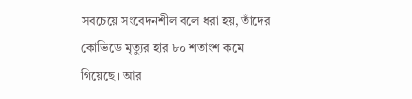সবচেয়ে সংবেদনশীল বলে ধরা হয়, তাঁদের কোভিডে মৃত‌্যুর হার ৮০ শতাংশ কমে গিয়েছে। আর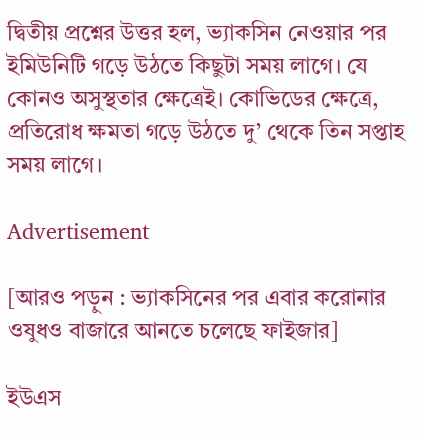দ্বিতীয় প্রশ্নের উত্তর হল, ভ‌্যাকসিন নেওয়ার পর ইমিউনিটি গড়ে উঠতে কিছুটা সময় লাগে। যে কোনও অসুস্থতার ক্ষেত্রেই। কোভিডের ক্ষেত্রে, প্রতিরোধ ক্ষমতা গড়ে উঠতে দু’ থেকে তিন সপ্তাহ সময় লাগে।

Advertisement

[আরও পড়ুন : ভ্যাকসিনের পর এবার করোনার ওষুধও বাজারে আনতে চলেছে ফাইজার]

ইউএস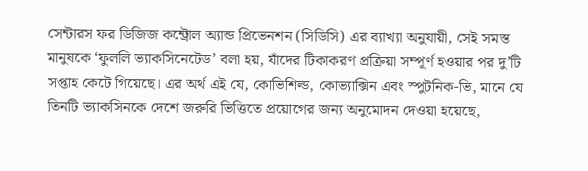সেন্টারস ফর ডিজিজ কন্ট্রোল অ‌্যান্ড প্রিভেনশন (সিডিসি) এর ব‌্যাখ‌্যা অনুযায়ী, সেই সমস্ত মানুষকে ‘ফুললি ভ‌্যাকসিনেটেড’ বলা হয়, যাঁদের টিকাকরণ প্রক্রিয়া সম্পূর্ণ হওয়ার পর দু’টি সপ্তাহ কেটে গিয়েছে। এর অর্থ এই যে, কোভিশিল্ড, কোভ‌্যাক্সিন এবং স্পুটনিক-ভি, মানে যে তিনটি ভ‌্যাকসিনকে দেশে জরুরি ভিত্তিতে প্রয়োগের জন‌্য অনুমোদন দেওয়া হয়েছে,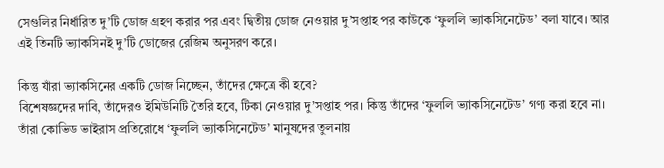সেগুলির নির্ধারিত দু’টি ডোজ গ্রহণ করার পর এবং দ্বিতীয় ডোজ নেওয়ার দু’সপ্তাহ পর কাউকে ‘ফুললি ভ‌্যাকসিনেটেড’ বলা যাবে। আর এই তিনটি ভ‌্যাকসিনই দু’টি ডোজের রেজিম অনুসরণ করে।

কিন্তু যাঁরা ভ‌্যাকসিনের একটি ডোজ নিচ্ছেন, তাঁদের ক্ষেত্রে কী হবে?
বিশেষজ্ঞদের দাবি, তাঁদেরও ইমিউনিটি তৈরি হবে, টিকা নেওয়ার দু’সপ্তাহ পর। কিন্তু তাঁদের ‘ফুললি ভ‌্যাকসিনেটেড’ গণ‌্য করা হবে না। তাঁরা কোভিড ভাইরাস প্রতিরোধে ‘ফুললি ভ‌্যাকসিনেটেড’ মানুষদের তুলনায়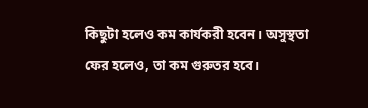কিছুটা হলেও কম কার্যকরী হবেন। অসুস্থতা ফের হলেও, তা কম গুরুতর হবে।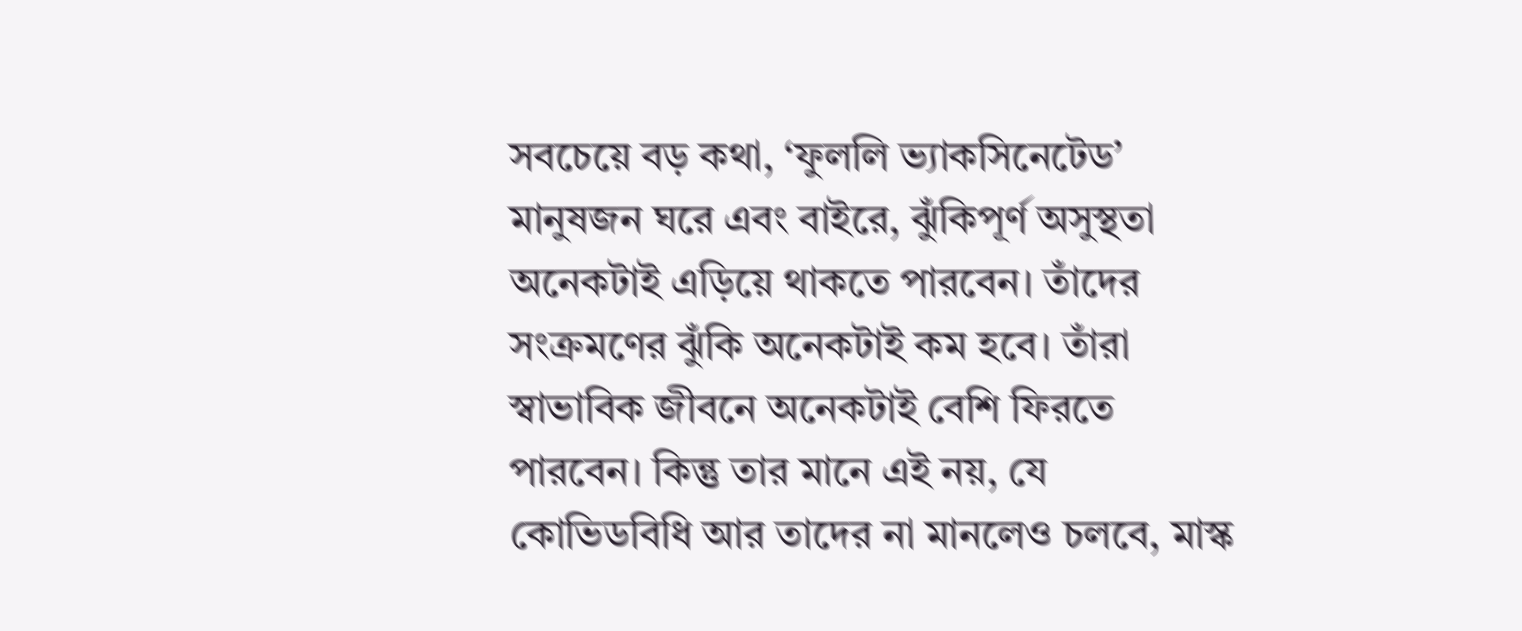সবচেয়ে বড় কথা, ‘ফুললি ভ‌্যাকসিনেটেড’ মানুষজন ঘরে এবং বাইরে, ঝুঁকিপূর্ণ অসুস্থতা অনেকটাই এড়িয়ে থাকতে পারবেন। তাঁদের সংক্রমণের ঝুঁকি অনেকটাই কম হবে। তাঁরা স্বাভাবিক জীবনে অনেকটাই বেশি ফিরতে পারবেন। কিন্তু তার মানে এই নয়, যে কোভিডবিধি আর তাদের না মানলেও চলবে, মাস্ক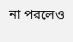না পরলেও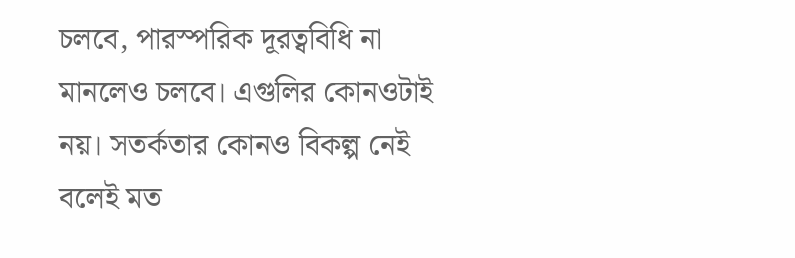চলবে, পারস্পরিক দূরত্ববিধি না মানলেও চলবে। এগুলির কোনওটাই নয়। সতর্কতার কোনও বিকল্প নেই বলেই মত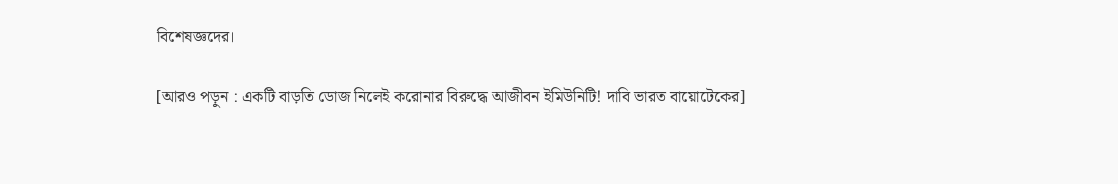বিশেষজ্ঞদের।

[আরও পড়ুন : একটি বাড়তি ডোজ নিলেই করোনার বিরুদ্ধে আজীবন ইমিউনিটি! দাবি ভারত বায়োটেকের]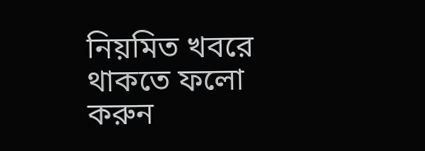নিয়মিত খবরে থাকতে ফলো করুন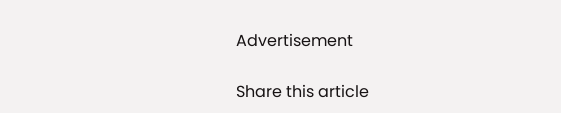Advertisement

Share this article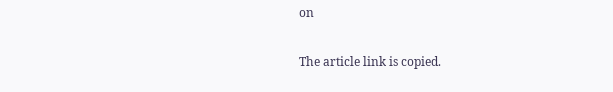on

The article link is copied.